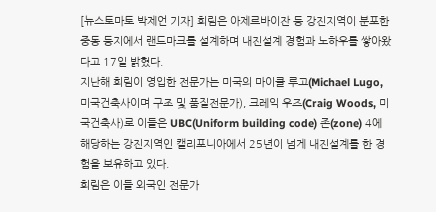[뉴스토마토 박제언 기자] 희림은 아제르바이잔 등 강진지역이 분포한 중동 등지에서 랜드마크를 설계하며 내진설계 경험과 노하우를 쌓아왔다고 17일 밝혔다.
지난해 희림이 영입한 전문가는 미국의 마이클 루고(Michael Lugo, 미국건축사이며 구조 및 품질전문가), 크레익 우즈(Craig Woods, 미국건축사)로 이들은 UBC(Uniform building code) 존(zone) 4에 해당하는 강진지역인 캘리포니아에서 25년이 넘게 내진설계를 한 경험을 보유하고 있다.
희림은 이들 외국인 전문가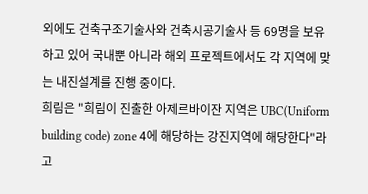외에도 건축구조기술사와 건축시공기술사 등 69명을 보유하고 있어 국내뿐 아니라 해외 프로젝트에서도 각 지역에 맞는 내진설계를 진행 중이다.
희림은 "희림이 진출한 아제르바이잔 지역은 UBC(Uniform building code) zone 4에 해당하는 강진지역에 해당한다"라고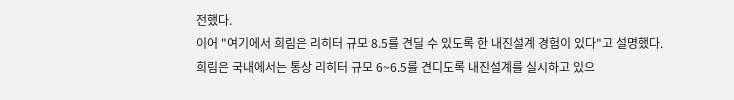전했다.
이어 "여기에서 희림은 리히터 규모 8.5를 견딜 수 있도록 한 내진설계 경험이 있다"고 설명했다.
희림은 국내에서는 통상 리히터 규모 6~6.5를 견디도록 내진설계를 실시하고 있으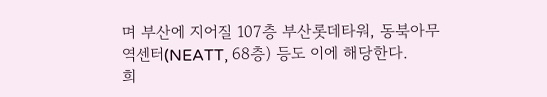며 부산에 지어질 107층 부산롯데타워, 동북아무역센터(NEATT, 68층) 등도 이에 해당한다.
희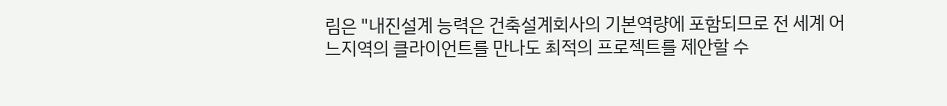림은 "내진설계 능력은 건축설계회사의 기본역량에 포함되므로 전 세계 어느지역의 클라이언트를 만나도 최적의 프로젝트를 제안할 수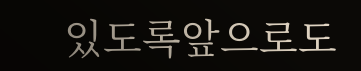있도록앞으로도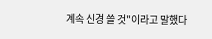계속 신경 쓸 것"이라고 말했다